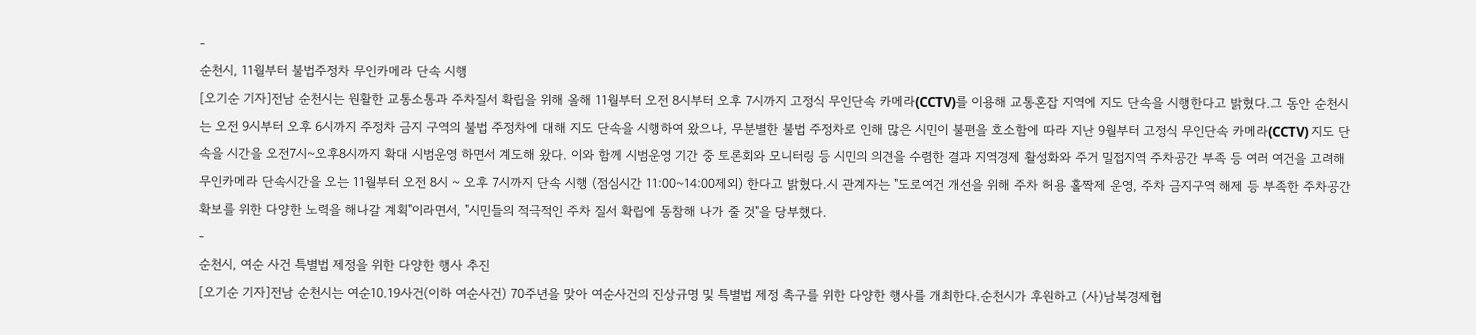-
순천시, 11월부터 불법주정차 무인카메라 단속 시행
[오기순 기자]전남 순천시는 원활한 교통소통과 주차질서 확립을 위해 올해 11월부터 오전 8시부터 오후 7시까지 고정식 무인단속 카메라(CCTV)를 이용해 교통혼잡 지역에 지도 단속을 시행한다고 밝혔다.그 동안 순천시는 오전 9시부터 오후 6시까지 주정차 금지 구역의 불법 주정차에 대해 지도 단속을 시행하여 왔으나, 무분별한 불법 주정차로 인해 많은 시민이 불편을 호소함에 따라 지난 9월부터 고정식 무인단속 카메라(CCTV) 지도 단속을 시간을 오전7시~오후8시까지 확대 시범운영 하면서 계도해 왔다. 이와 함께 시범운영 기간 중 토론회와 모니터링 등 시민의 의견을 수렴한 결과 지역경제 활성화와 주거 밀접지역 주차공간 부족 등 여러 여건을 고려해 무인카메라 단속시간을 오는 11월부터 오전 8시 ~ 오후 7시까지 단속 시행 (점심시간 11:00~14:00제외) 한다고 밝혔다.시 관계자는 "도로여건 개선을 위해 주차 허용 홀짝제 운영, 주차 금지구역 해제 등 부족한 주차공간 확보를 위한 다양한 노력을 해나갈 계획"이라면서, "시민들의 적극적인 주차 질서 확립에 동참해 나가 줄 것"을 당부했다.
-
순천시, 여순 사건 특별법 제정을 위한 다양한 행사 추진
[오기순 기자]전남 순천시는 여순10.19사건(이하 여순사건) 70주년을 맞아 여순사건의 진상규명 및 특별법 제정 촉구를 위한 다양한 행사를 개최한다.순천시가 후원하고 (사)남북경제협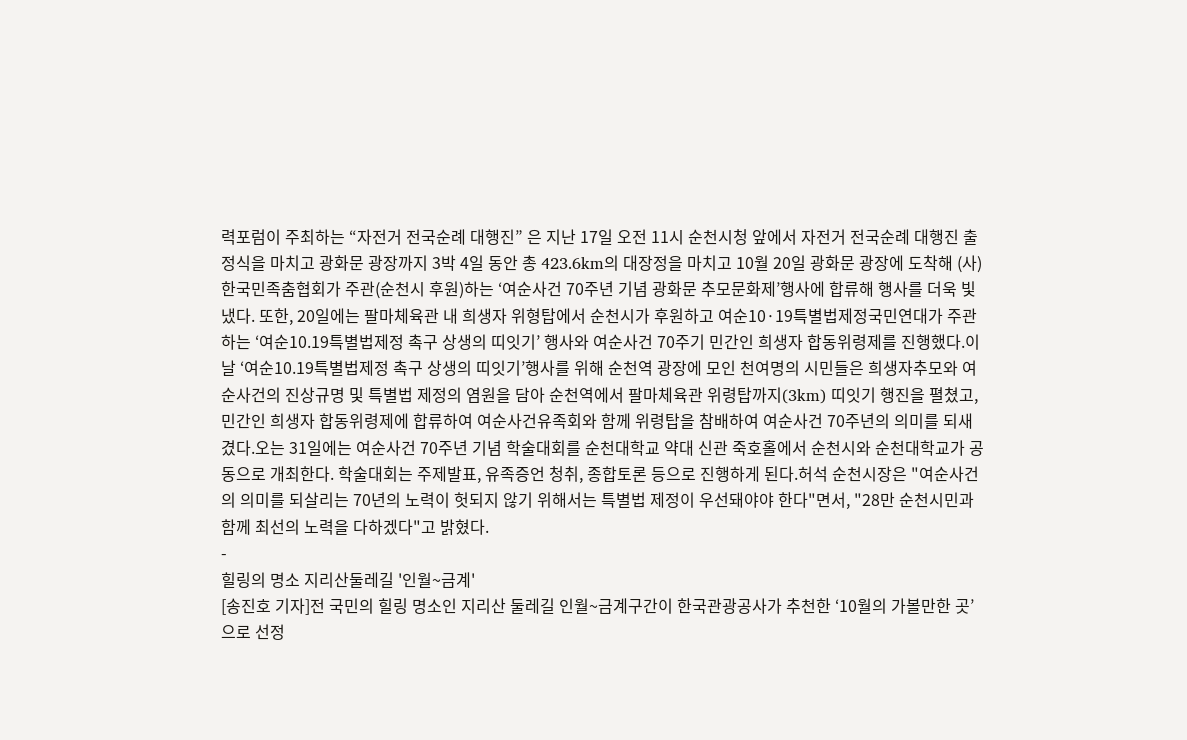력포럼이 주최하는 “자전거 전국순례 대행진” 은 지난 17일 오전 11시 순천시청 앞에서 자전거 전국순례 대행진 출정식을 마치고 광화문 광장까지 3박 4일 동안 총 423.6km의 대장정을 마치고 10월 20일 광화문 광장에 도착해 (사)한국민족춤협회가 주관(순천시 후원)하는 ‘여순사건 70주년 기념 광화문 추모문화제’행사에 합류해 행사를 더욱 빛냈다. 또한, 20일에는 팔마체육관 내 희생자 위형탑에서 순천시가 후원하고 여순10·19특별법제정국민연대가 주관하는 ‘여순10.19특별법제정 촉구 상생의 띠잇기’ 행사와 여순사건 70주기 민간인 희생자 합동위령제를 진행했다.이날 ‘여순10.19특별법제정 촉구 상생의 띠잇기’행사를 위해 순천역 광장에 모인 천여명의 시민들은 희생자추모와 여순사건의 진상규명 및 특별법 제정의 염원을 담아 순천역에서 팔마체육관 위령탑까지(3km) 띠잇기 행진을 펼쳤고, 민간인 희생자 합동위령제에 합류하여 여순사건유족회와 함께 위령탑을 참배하여 여순사건 70주년의 의미를 되새겼다.오는 31일에는 여순사건 70주년 기념 학술대회를 순천대학교 약대 신관 죽호홀에서 순천시와 순천대학교가 공동으로 개최한다. 학술대회는 주제발표, 유족증언 청취, 종합토론 등으로 진행하게 된다.허석 순천시장은 "여순사건의 의미를 되살리는 70년의 노력이 헛되지 않기 위해서는 특별법 제정이 우선돼야야 한다"면서, "28만 순천시민과 함께 최선의 노력을 다하겠다"고 밝혔다.
-
힐링의 명소 지리산둘레길 '인월~금계'
[송진호 기자]전 국민의 힐링 명소인 지리산 둘레길 인월~금계구간이 한국관광공사가 추천한 ‘10월의 가볼만한 곳’으로 선정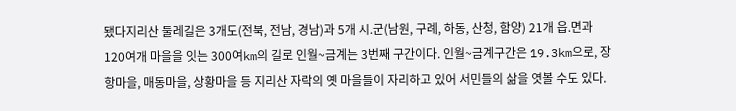됐다지리산 둘레길은 3개도(전북, 전남, 경남)과 5개 시.군(남원, 구례, 하동, 산청, 함양) 21개 읍.면과 120여개 마을을 잇는 300여km의 길로 인월~금계는 3번째 구간이다. 인월~금계구간은 19.3km으로, 장항마을, 매동마을, 상황마을 등 지리산 자락의 옛 마을들이 자리하고 있어 서민들의 삶을 엿볼 수도 있다.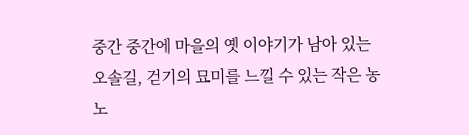중간 중간에 마을의 옛 이야기가 남아 있는 오솔길, 걷기의 묘미를 느낄 수 있는 작은 농노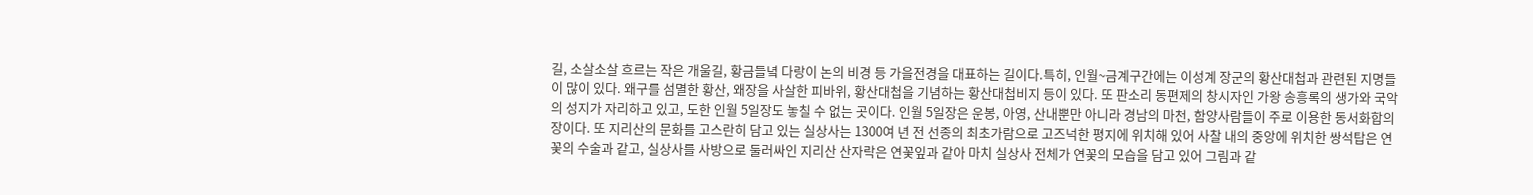길, 소살소살 흐르는 작은 개울길, 황금들녘 다랑이 논의 비경 등 가을전경을 대표하는 길이다.특히, 인월~금계구간에는 이성계 장군의 황산대첩과 관련된 지명들이 많이 있다. 왜구를 섬멸한 황산, 왜장을 사살한 피바위, 황산대첩을 기념하는 황산대첩비지 등이 있다. 또 판소리 동편제의 창시자인 가왕 송흥록의 생가와 국악의 성지가 자리하고 있고, 도한 인월 5일장도 놓칠 수 없는 곳이다. 인월 5일장은 운봉, 아영, 산내뿐만 아니라 경남의 마천, 함양사람들이 주로 이용한 동서화합의 장이다. 또 지리산의 문화를 고스란히 담고 있는 실상사는 1300여 년 전 선종의 최초가람으로 고즈넉한 평지에 위치해 있어 사찰 내의 중앙에 위치한 쌍석탑은 연꽃의 수술과 같고, 실상사를 사방으로 둘러싸인 지리산 산자락은 연꽃잎과 같아 마치 실상사 전체가 연꽃의 모습을 담고 있어 그림과 같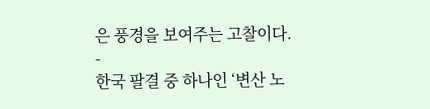은 풍경을 보여주는 고찰이다.
-
한국 팔결 중 하나인 ‘변산 노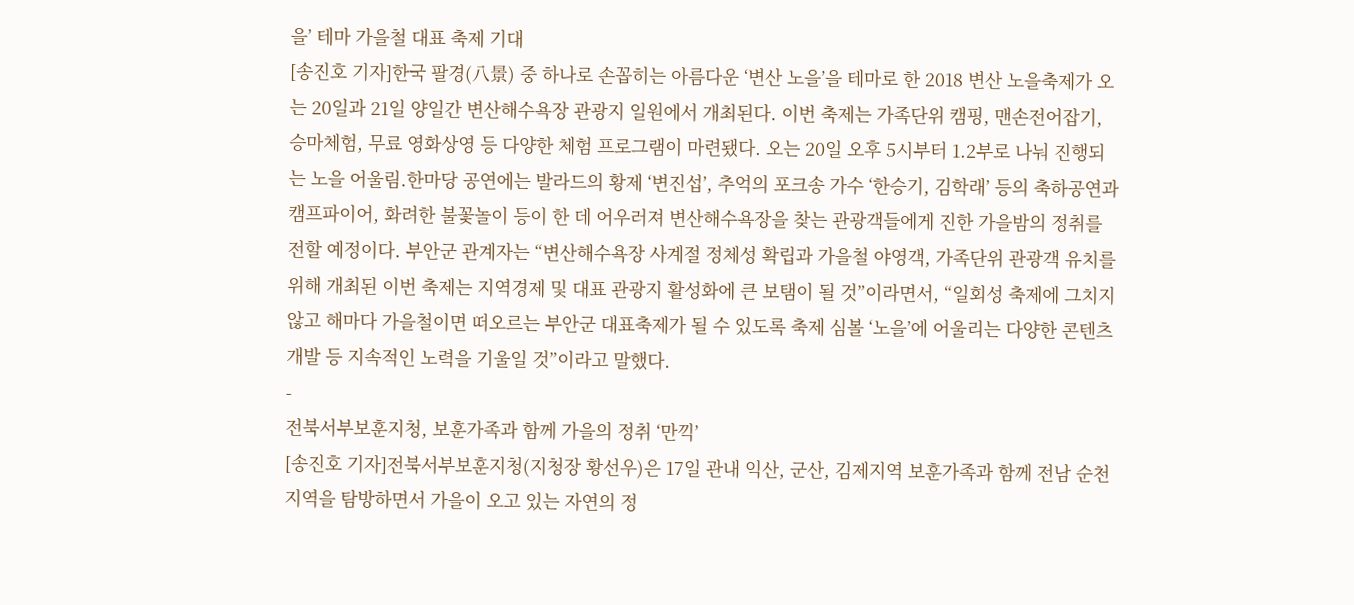을’ 테마 가을철 대표 축제 기대
[송진호 기자]한국 팔경(八景) 중 하나로 손꼽히는 아름다운 ‘변산 노을’을 테마로 한 2018 변산 노을축제가 오는 20일과 21일 양일간 변산해수욕장 관광지 일원에서 개최된다. 이번 축제는 가족단위 캠핑, 맨손전어잡기, 승마체험, 무료 영화상영 등 다양한 체험 프로그램이 마련됐다. 오는 20일 오후 5시부터 1.2부로 나눠 진행되는 노을 어울림.한마당 공연에는 발라드의 황제 ‘변진섭’, 추억의 포크송 가수 ‘한승기, 김학래’ 등의 축하공연과 캠프파이어, 화려한 불꽃놀이 등이 한 데 어우러져 변산해수욕장을 찾는 관광객들에게 진한 가을밤의 정취를 전할 예정이다. 부안군 관계자는 “변산해수욕장 사계절 정체성 확립과 가을철 야영객, 가족단위 관광객 유치를 위해 개최된 이번 축제는 지역경제 및 대표 관광지 활성화에 큰 보탬이 될 것”이라면서, “일회성 축제에 그치지 않고 해마다 가을철이면 떠오르는 부안군 대표축제가 될 수 있도록 축제 심볼 ‘노을’에 어울리는 다양한 콘텐츠 개발 등 지속적인 노력을 기울일 것”이라고 말했다.
-
전북서부보훈지청, 보훈가족과 함께 가을의 정취 ‘만끽’
[송진호 기자]전북서부보훈지청(지청장 황선우)은 17일 관내 익산, 군산, 김제지역 보훈가족과 함께 전남 순천지역을 탐방하면서 가을이 오고 있는 자연의 정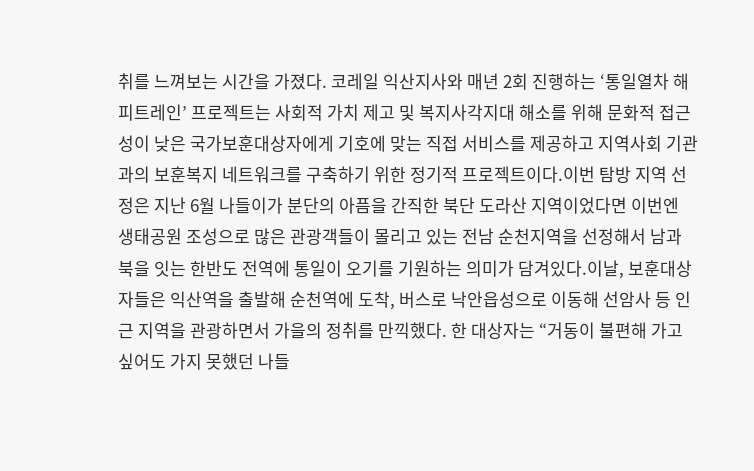취를 느껴보는 시간을 가졌다. 코레일 익산지사와 매년 2회 진행하는 ‘통일열차 해피트레인’ 프로젝트는 사회적 가치 제고 및 복지사각지대 해소를 위해 문화적 접근성이 낮은 국가보훈대상자에게 기호에 맞는 직접 서비스를 제공하고 지역사회 기관과의 보훈복지 네트워크를 구축하기 위한 정기적 프로젝트이다.이번 탐방 지역 선정은 지난 6월 나들이가 분단의 아픔을 간직한 북단 도라산 지역이었다면 이번엔 생태공원 조성으로 많은 관광객들이 몰리고 있는 전남 순천지역을 선정해서 남과 북을 잇는 한반도 전역에 통일이 오기를 기원하는 의미가 담겨있다.이날, 보훈대상자들은 익산역을 출발해 순천역에 도착, 버스로 낙안읍성으로 이동해 선암사 등 인근 지역을 관광하면서 가을의 정취를 만끽했다. 한 대상자는 “거동이 불편해 가고 싶어도 가지 못했던 나들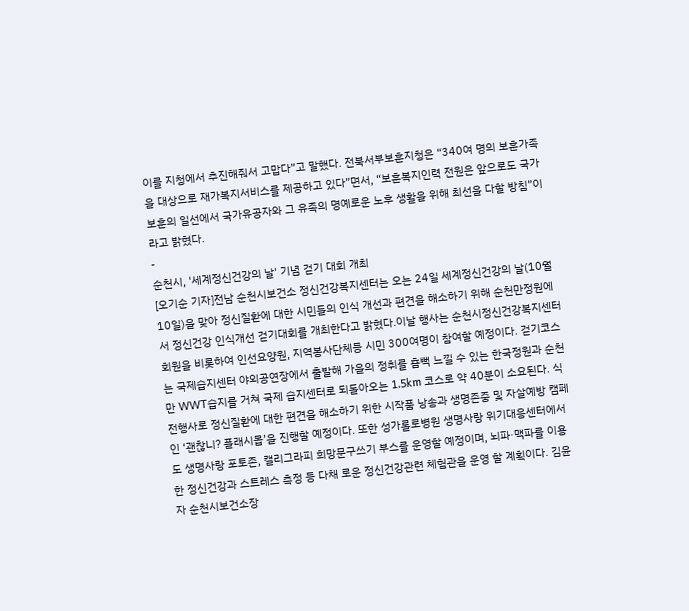이를 지청에서 추진해줘서 고맙다”고 말했다. 전북서부보훈지청은 “340여 명의 보훈가족을 대상으로 재가복지서비스를 제공하고 있다”면서, “보훈복지인력 전원은 앞으로도 국가 보훈의 일선에서 국가유공자와 그 유족의 명예로운 노후 생활을 위해 최선을 다할 방침”이라고 밝혔다.
-
순천시, '세계정신건강의 날' 기념 걷기 대회 개최
[오기순 기자]전남 순천시보건소 정신건강복지센터는 오는 24일 세계정신건강의 날(10월 10일)을 맞아 정신질환에 대한 시민들의 인식 개선과 편견을 해소하기 위해 순천만정원에서 정신건강 인식개선 걷기대회를 개최한다고 밝혔다.이날 행사는 순천시정신건강복지센터 회원을 비롯하여 인선요양원, 지역봉사단체등 시민 300여명이 참여할 예정이다. 걷기코스는 국제습지센터 야외공연장에서 출발해 가을의 정취를 흠뻑 느낄 수 있는 한국정원과 순천만 WWT습지를 거쳐 국제 습지센터로 되돌아오는 1.5km 코스로 약 40분이 소요된다. 식전행사로 정신질환에 대한 편견을 해소하기 위한 시작품 낭송과 생명존중 및 자살예방 캠페인 ‘괜찮니? 플래시몹’을 진행할 예정이다. 또한 성가롤로병원 생명사랑 위기대응센터에서도 생명사랑 포토존, 캘리그라피 희망문구쓰기 부스를 운영할 예정이며, 뇌파·맥파를 이용한 정신건강과 스트레스 측정 등 다채 로운 정신건강관련 체험관을 운영 할 계획이다. 김윤자 순천시보건소장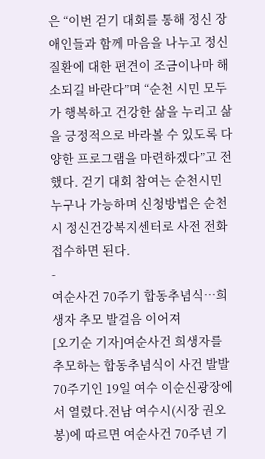은 “이번 걷기 대회를 통해 정신 장애인들과 함께 마음을 나누고 정신질환에 대한 편견이 조금이나마 해소되길 바란다”며 “순천 시민 모두가 행복하고 건강한 삶을 누리고 삶을 긍정적으로 바라볼 수 있도록 다양한 프로그램을 마련하겠다”고 전했다. 걷기 대회 참여는 순천시민 누구나 가능하며 신청방법은 순천시 정신건강복지센터로 사전 전화접수하면 된다.
-
여순사건 70주기 합동추념식…희생자 추모 발걸음 이어져
[오기순 기자]여순사건 희생자를 추모하는 합동추념식이 사건 발발 70주기인 19일 여수 이순신광장에서 열렸다.전남 여수시(시장 권오봉)에 따르면 여순사건 70주년 기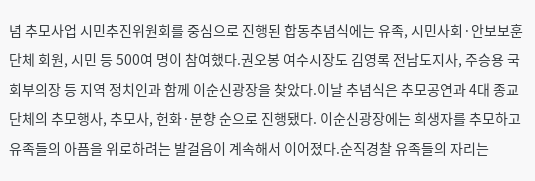념 추모사업 시민추진위원회를 중심으로 진행된 합동추념식에는 유족, 시민사회·안보보훈단체 회원, 시민 등 500여 명이 참여했다.권오봉 여수시장도 김영록 전남도지사, 주승용 국회부의장 등 지역 정치인과 함께 이순신광장을 찾았다.이날 추념식은 추모공연과 4대 종교단체의 추모행사, 추모사, 헌화·분향 순으로 진행됐다. 이순신광장에는 희생자를 추모하고 유족들의 아픔을 위로하려는 발걸음이 계속해서 이어졌다.순직경찰 유족들의 자리는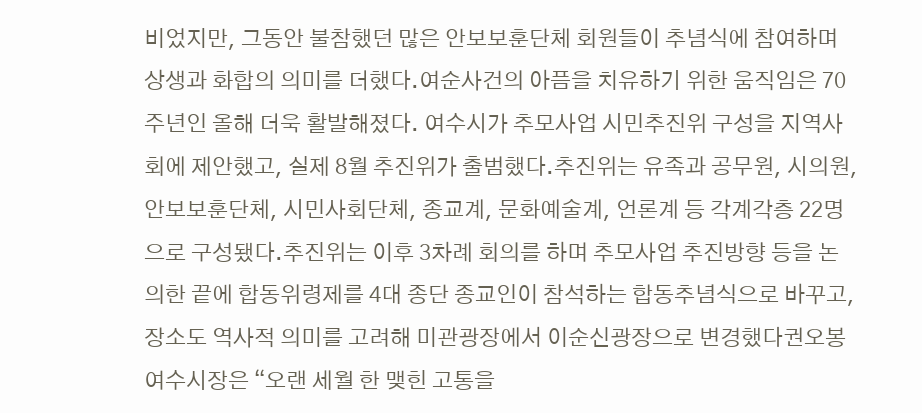비었지만, 그동안 불참했던 많은 안보보훈단체 회원들이 추념식에 참여하며 상생과 화합의 의미를 더했다.여순사건의 아픔을 치유하기 위한 움직임은 70주년인 올해 더욱 활발해졌다. 여수시가 추모사업 시민추진위 구성을 지역사회에 제안했고, 실제 8월 추진위가 출범했다.추진위는 유족과 공무원, 시의원, 안보보훈단체, 시민사회단체, 종교계, 문화예술계, 언론계 등 각계각층 22명으로 구성됐다.추진위는 이후 3차례 회의를 하며 추모사업 추진방향 등을 논의한 끝에 합동위령제를 4대 종단 종교인이 참석하는 합동추념식으로 바꾸고, 장소도 역사적 의미를 고려해 미관광장에서 이순신광장으로 변경했다권오봉 여수시장은 “오랜 세월 한 맺힌 고통을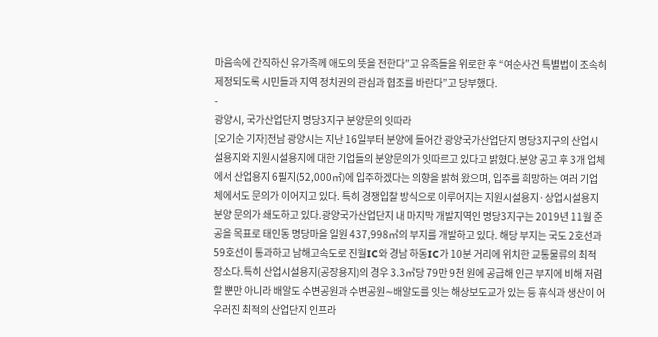마음속에 간직하신 유가족께 애도의 뜻을 전한다”고 유족들을 위로한 후 “여순사건 특별법이 조속히 제정되도록 시민들과 지역 정치권의 관심과 협조를 바란다”고 당부했다.
-
광양시, 국가산업단지 명당3지구 분양문의 잇따라
[오기순 기자]전남 광양시는 지난 16일부터 분양에 들어간 광양국가산업단지 명당3지구의 산업시설용지와 지원시설용지에 대한 기업들의 분양문의가 잇따르고 있다고 밝혔다.분양 공고 후 3개 업체에서 산업용지 6필지(52,000㎡)에 입주하겠다는 의향을 밝혀 왔으며, 입주를 희망하는 여러 기업체에서도 문의가 이어지고 있다. 특히 경쟁입찰 방식으로 이루어지는 지원시설용지·상업시설용지 분양 문의가 쇄도하고 있다.광양국가산업단지 내 마지막 개발지역인 명당3지구는 2019년 11월 준공을 목표로 태인동 명당마을 일원 437,998㎡의 부지를 개발하고 있다. 해당 부지는 국도 2호선과 59호선이 통과하고 남해고속도로 진월IC와 경남 하동IC가 10분 거리에 위치한 교통물류의 최적 장소다.특히 산업시설용지(공장용지)의 경우 3.3㎡당 79만 9천 원에 공급해 인근 부지에 비해 저렴할 뿐만 아니라 배알도 수변공원과 수변공원∼배알도를 잇는 해상보도교가 있는 등 휴식과 생산이 어우러진 최적의 산업단지 인프라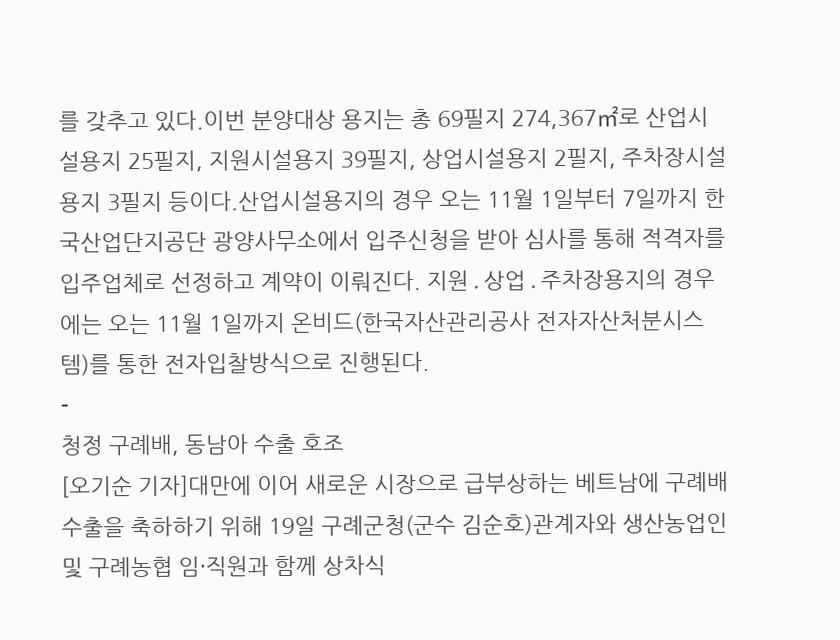를 갖추고 있다.이번 분양대상 용지는 총 69필지 274,367㎡로 산업시설용지 25필지, 지원시설용지 39필지, 상업시설용지 2필지, 주차장시설용지 3필지 등이다.산업시설용지의 경우 오는 11월 1일부터 7일까지 한국산업단지공단 광양사무소에서 입주신청을 받아 심사를 통해 적격자를 입주업체로 선정하고 계약이 이뤄진다. 지원․상업․주차장용지의 경우에는 오는 11월 1일까지 온비드(한국자산관리공사 전자자산처분시스템)를 통한 전자입찰방식으로 진행된다.
-
청정 구례배, 동남아 수출 호조
[오기순 기자]대만에 이어 새로운 시장으로 급부상하는 베트남에 구례배 수출을 축하하기 위해 19일 구례군청(군수 김순호)관계자와 생산농업인 및 구례농협 임·직원과 함께 상차식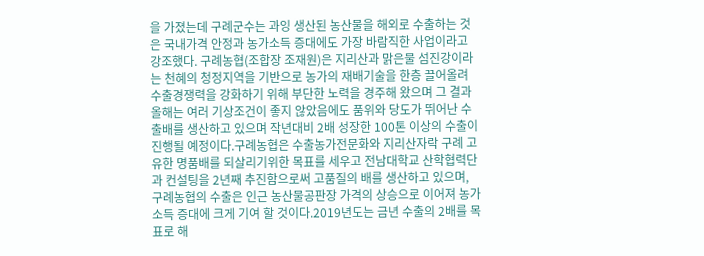을 가졌는데 구례군수는 과잉 생산된 농산물을 해외로 수출하는 것은 국내가격 안정과 농가소득 증대에도 가장 바람직한 사업이라고 강조했다. 구례농협(조합장 조재원)은 지리산과 맑은물 섬진강이라는 천혜의 청정지역을 기반으로 농가의 재배기술을 한층 끌어올려 수출경쟁력을 강화하기 위해 부단한 노력을 경주해 왔으며 그 결과 올해는 여러 기상조건이 좋지 않았음에도 품위와 당도가 뛰어난 수출배를 생산하고 있으며 작년대비 2배 성장한 100톤 이상의 수출이 진행될 예정이다.구례농협은 수출농가전문화와 지리산자락 구례 고유한 명품배를 되살리기위한 목표를 세우고 전남대학교 산학협력단과 컨설팅을 2년째 추진함으로써 고품질의 배를 생산하고 있으며, 구례농협의 수출은 인근 농산물공판장 가격의 상승으로 이어져 농가소득 증대에 크게 기여 할 것이다.2019년도는 금년 수출의 2배를 목표로 해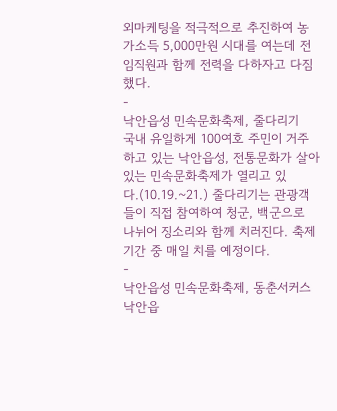외마케팅을 적극적으로 추진하여 농가소득 5,000만원 시대를 여는데 전 임직원과 함께 전력을 다하자고 다짐했다.
-
낙안읍성 민속문화축제, 줄다리기
국내 유일하게 100여호 주민이 거주하고 있는 낙안읍성, 전통문화가 살아있는 민속문화축제가 열리고 있다.(10.19.~21.) 줄다리기는 관광객들이 직접 참여하여 청군, 백군으로 나뉘어 징소리와 함께 치러진다. 축제 기간 중 매일 치를 예정이다.
-
낙안읍성 민속문화축제, 동춘서커스
낙안읍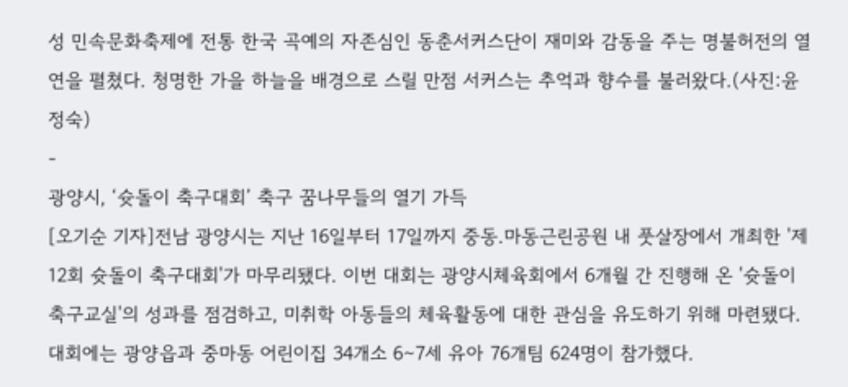성 민속문화축제에 전통 한국 곡예의 자존심인 동춘서커스단이 재미와 감동을 주는 명불허전의 열연을 펼쳤다. 청명한 가을 하늘을 배경으로 스릴 만점 서커스는 추억과 향수를 불러왔다.(사진:윤정숙)
-
광양시, ‘슛돌이 축구대회’ 축구 꿈나무들의 열기 가득
[오기순 기자]전남 광양시는 지난 16일부터 17일까지 중동.마동근린공원 내 풋살장에서 개최한 '제12회 슛돌이 축구대회'가 마무리됐다. 이번 대회는 광양시체육회에서 6개월 간 진행해 온 '슛돌이 축구교실'의 성과를 점검하고, 미취학 아동들의 체육활동에 대한 관심을 유도하기 위해 마련됐다. 대회에는 광양읍과 중마동 어린이집 34개소 6∼7세 유아 76개팀 624명이 참가했다.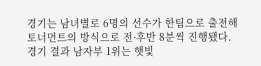경기는 남녀별로 6명의 선수가 한팀으로 출전해 토너먼트의 방식으로 전·후반 8분씩 진행됐다. 경기 결과 남자부 1위는 햇빛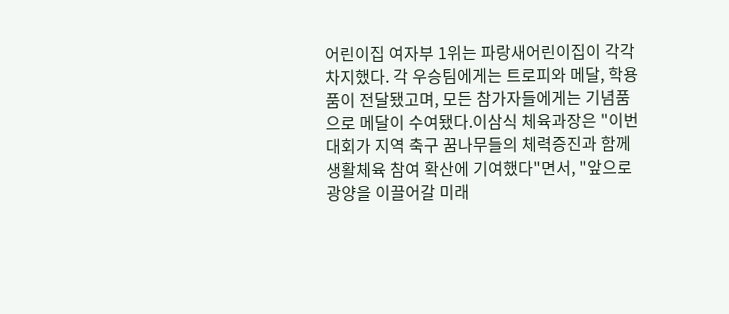어린이집 여자부 1위는 파랑새어린이집이 각각 차지했다. 각 우승팀에게는 트로피와 메달, 학용품이 전달됐고며, 모든 참가자들에게는 기념품으로 메달이 수여됐다.이삼식 체육과장은 "이번 대회가 지역 축구 꿈나무들의 체력증진과 함께 생활체육 참여 확산에 기여했다"면서, "앞으로 광양을 이끌어갈 미래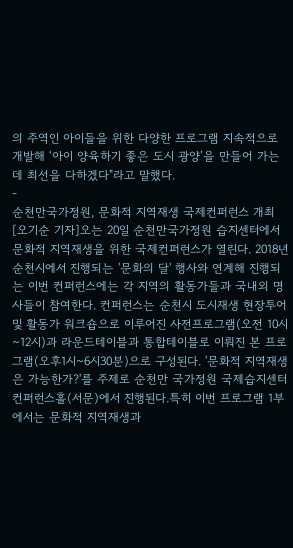의 주역인 아이들을 위한 다양한 프로그램 지속적으로 개발해 ‘아이 양육하기 좋은 도시 광양’을 만들어 가는데 최선을 다하겠다"라고 말했다.
-
순천만국가정원, 문화적 지역재생 국제컨퍼런스 개최
[오기순 기자]오는 20일 순천만국가정원 습지센터에서 문화적 지역재생을 위한 국제컨퍼런스가 열린다. 2018년 순천시에서 진행되는 '문화의 달' 행사와 연계해 진행되는 이번 컨퍼런스에는 각 지역의 활동가들과 국내외 명사들이 참여한다. 컨퍼런스는 순천시 도시재생 현장투어 및 활동가 워크숍으로 이루어진 사전프로그램(오전 10시~12시)과 라운드테이블과 통합테이블로 이뤄진 본 프로그램(오후1시~6시30분)으로 구성된다. '문화적 지역재생은 가능한가?'를 주제로 순천만 국가정원 국제습지센터 컨퍼런스홀(서문)에서 진행된다.특히 이번 프로그램 1부에서는 문화적 지역재생과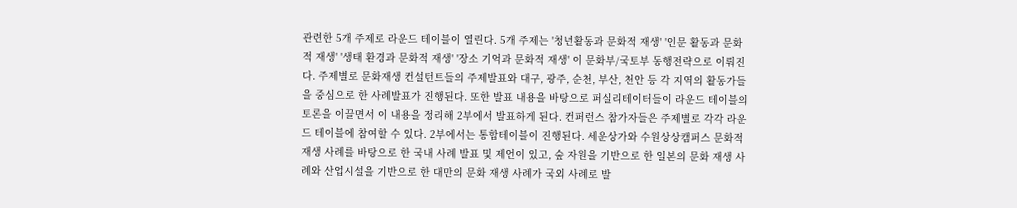관련한 5개 주제로 라운드 테이블이 열린다. 5개 주제는 '청년활동과 문화적 재생' '인문 활동과 문화적 재생' '생태 환경과 문화적 재생' '장소 기억과 문화적 재생' 이 문화부/국토부 동행전략으로 이뤄진다. 주제별로 문화재생 컨설턴트들의 주제발표와 대구, 광주, 순천, 부산, 천안 등 각 지역의 활동가들을 중심으로 한 사례발표가 진행된다. 또한 발표 내용을 바탕으로 퍼실리테이터들이 라운드 테이블의 토론을 이끌면서 이 내용을 정리해 2부에서 발표하게 된다. 컨퍼런스 참가자들은 주제별로 각각 라운드 테이블에 참여할 수 있다. 2부에서는 통합테이블이 진행된다. 세운상가와 수원상상캠퍼스 문화적 재생 사례를 바탕으로 한 국내 사례 발표 및 제언이 있고, 숲 자원을 기반으로 한 일본의 문화 재생 사례와 산업시설을 기반으로 한 대만의 문화 재생 사례가 국외 사례로 발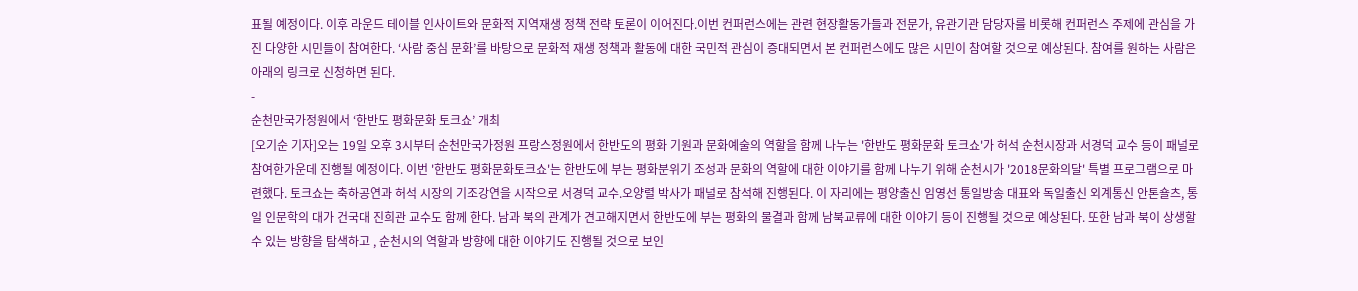표될 예정이다. 이후 라운드 테이블 인사이트와 문화적 지역재생 정책 전략 토론이 이어진다.이번 컨퍼런스에는 관련 현장활동가들과 전문가, 유관기관 담당자를 비롯해 컨퍼런스 주제에 관심을 가진 다양한 시민들이 참여한다. ‘사람 중심 문화’를 바탕으로 문화적 재생 정책과 활동에 대한 국민적 관심이 증대되면서 본 컨퍼런스에도 많은 시민이 참여할 것으로 예상된다. 참여를 원하는 사람은 아래의 링크로 신청하면 된다.
-
순천만국가정원에서 ‘한반도 평화문화 토크쇼’ 개최
[오기순 기자]오는 19일 오후 3시부터 순천만국가정원 프랑스정원에서 한반도의 평화 기원과 문화예술의 역할을 함께 나누는 '한반도 평화문화 토크쇼'가 허석 순천시장과 서경덕 교수 등이 패널로 참여한가운데 진행될 예정이다. 이번 '한반도 평화문화토크쇼'는 한반도에 부는 평화분위기 조성과 문화의 역할에 대한 이야기를 함께 나누기 위해 순천시가 '2018문화의달' 특별 프로그램으로 마련했다. 토크쇼는 축하공연과 허석 시장의 기조강연을 시작으로 서경덕 교수.오양렬 박사가 패널로 참석해 진행된다. 이 자리에는 평양출신 임영선 통일방송 대표와 독일출신 외계통신 안톤숄츠, 통일 인문학의 대가 건국대 진희관 교수도 함께 한다. 남과 북의 관계가 견고해지면서 한반도에 부는 평화의 물결과 함께 남북교류에 대한 이야기 등이 진행될 것으로 예상된다. 또한 남과 북이 상생할 수 있는 방향을 탐색하고 , 순천시의 역할과 방향에 대한 이야기도 진행될 것으로 보인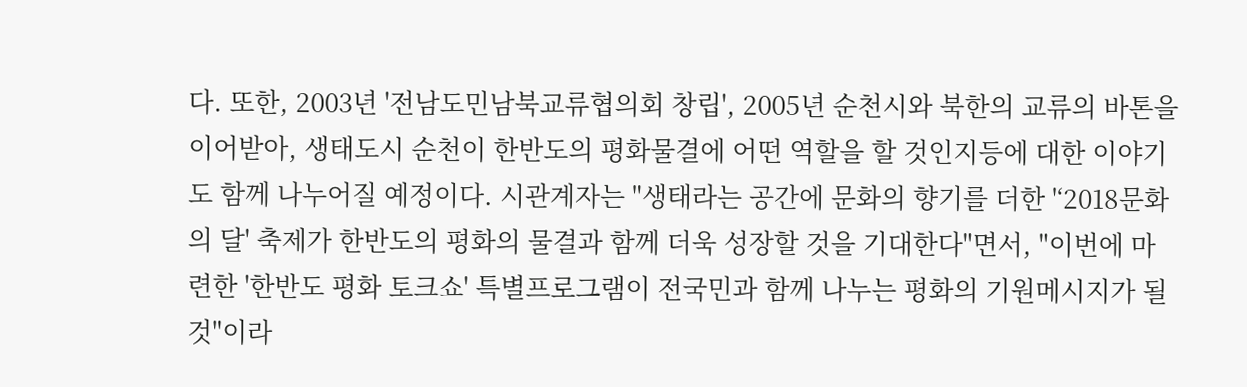다. 또한, 2003년 '전남도민남북교류협의회 창립', 2005년 순천시와 북한의 교류의 바톤을 이어받아, 생태도시 순천이 한반도의 평화물결에 어떤 역할을 할 것인지등에 대한 이야기도 함께 나누어질 예정이다. 시관계자는 "생태라는 공간에 문화의 향기를 더한 '‘2018문화의 달' 축제가 한반도의 평화의 물결과 함께 더욱 성장할 것을 기대한다"면서, "이번에 마련한 '한반도 평화 토크쇼' 특별프로그램이 전국민과 함께 나누는 평화의 기원메시지가 될 것"이라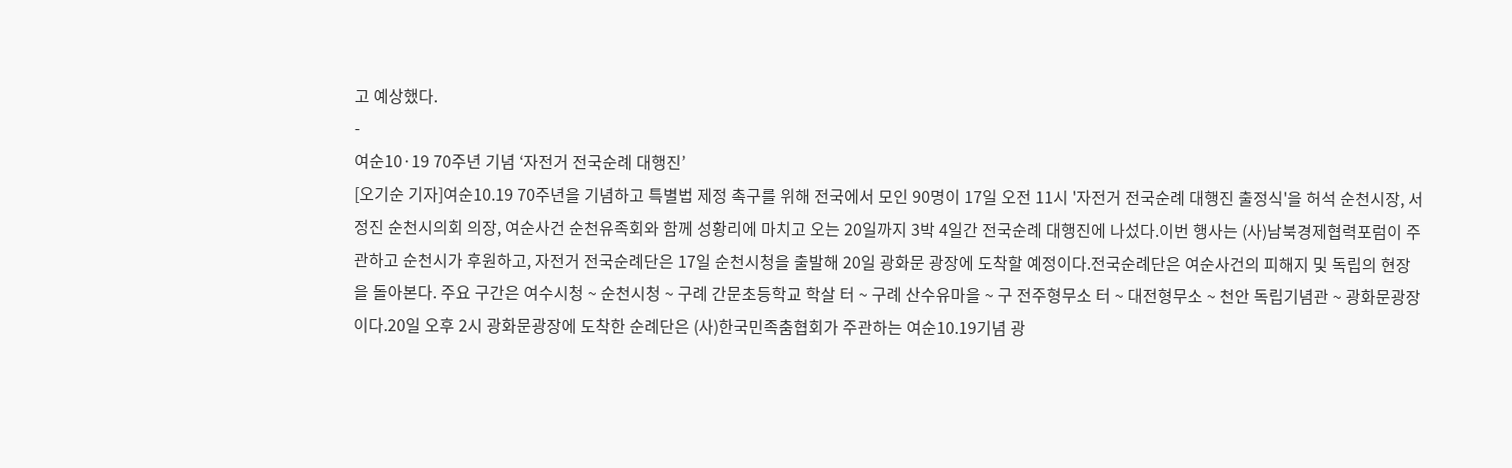고 예상했다.
-
여순10·19 70주년 기념 ‘자전거 전국순례 대행진’
[오기순 기자]여순10.19 70주년을 기념하고 특별법 제정 촉구를 위해 전국에서 모인 90명이 17일 오전 11시 '자전거 전국순례 대행진 출정식'을 허석 순천시장, 서정진 순천시의회 의장, 여순사건 순천유족회와 함께 성황리에 마치고 오는 20일까지 3박 4일간 전국순례 대행진에 나섰다.이번 행사는 (사)남북경제협력포럼이 주관하고 순천시가 후원하고, 자전거 전국순례단은 17일 순천시청을 출발해 20일 광화문 광장에 도착할 예정이다.전국순례단은 여순사건의 피해지 및 독립의 현장을 돌아본다. 주요 구간은 여수시청 ~ 순천시청 ~ 구례 간문초등학교 학살 터 ~ 구례 산수유마을 ~ 구 전주형무소 터 ~ 대전형무소 ~ 천안 독립기념관 ~ 광화문광장이다.20일 오후 2시 광화문광장에 도착한 순례단은 (사)한국민족춤협회가 주관하는 여순10.19기념 광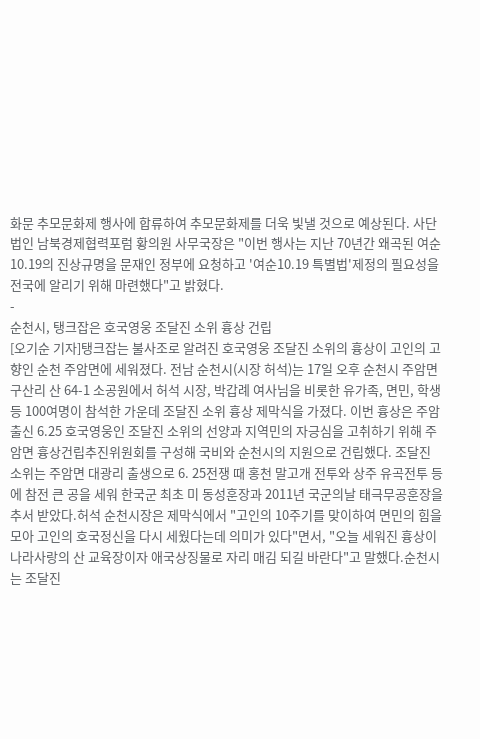화문 추모문화제 행사에 합류하여 추모문화제를 더욱 빛낼 것으로 예상된다. 사단법인 남북경제협력포럼 황의원 사무국장은 "이번 행사는 지난 70년간 왜곡된 여순10.19의 진상규명을 문재인 정부에 요청하고 '여순10.19 특별법'제정의 필요성을 전국에 알리기 위해 마련했다"고 밝혔다.
-
순천시, 탱크잡은 호국영웅 조달진 소위 흉상 건립
[오기순 기자]탱크잡는 불사조로 알려진 호국영웅 조달진 소위의 흉상이 고인의 고향인 순천 주암면에 세워졌다. 전남 순천시(시장 허석)는 17일 오후 순천시 주암면 구산리 산 64-1 소공원에서 허석 시장, 박갑례 여사님을 비롯한 유가족, 면민, 학생 등 100여명이 참석한 가운데 조달진 소위 흉상 제막식을 가졌다. 이번 흉상은 주암 출신 6.25 호국영웅인 조달진 소위의 선양과 지역민의 자긍심을 고취하기 위해 주암면 흉상건립추진위원회를 구성해 국비와 순천시의 지원으로 건립했다. 조달진 소위는 주암면 대광리 출생으로 6. 25전쟁 때 홍천 말고개 전투와 상주 유곡전투 등에 참전 큰 공을 세워 한국군 최초 미 동성훈장과 2011년 국군의날 태극무공훈장을 추서 받았다.허석 순천시장은 제막식에서 "고인의 10주기를 맞이하여 면민의 힘을 모아 고인의 호국정신을 다시 세웠다는데 의미가 있다"면서, "오늘 세워진 흉상이 나라사랑의 산 교육장이자 애국상징물로 자리 매김 되길 바란다"고 말했다.순천시는 조달진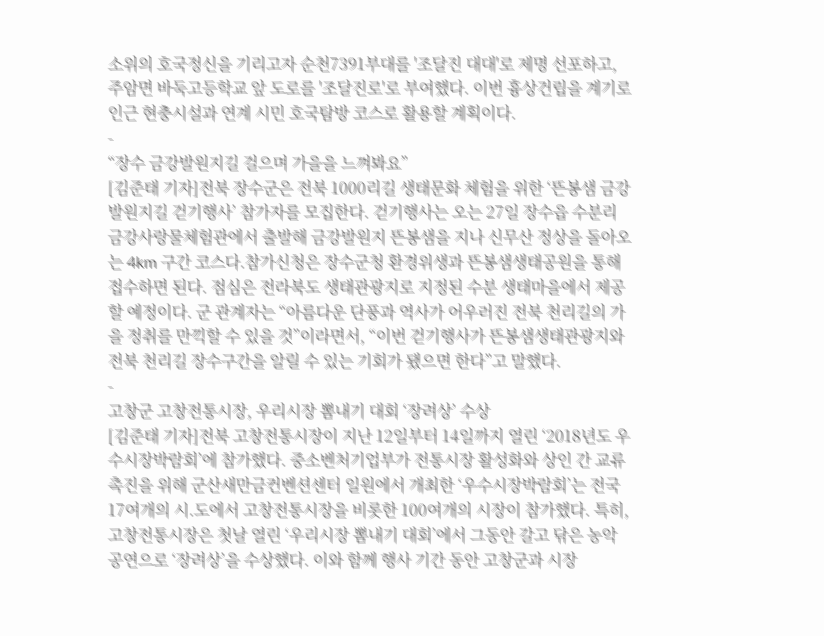소위의 호국정신을 기리고자 순천7391부대를 '조달진 대대'로 제명 선포하고, 주암면 바둑고등학교 앞 도로를 '조달진로'로 부여했다. 이번 흉상건립을 계기로 인근 현충시설과 연계 시민 호국탐방 코스로 활용할 계획이다.
-
“장수 금강발원지길 걸으며 가을을 느껴봐요”
[김준태 기자]전북 장수군은 전북 1000리길 생태문화 체험을 위한 ‘뜬봉샘 금강 발원지길 걷기행사’ 참가자를 모집한다. 걷기행사는 오는 27일 장수읍 수분리 금강사랑물체험관에서 출발해 금강발원지 뜬봉샘을 지나 신무산 정상을 돌아오는 4km 구간 코스다.참가신청은 장수군청 환경위생과 뜬봉샘생태공원을 통해 접수하면 된다. 점심은 전라북도 생태관광지로 지정된 수분 생태마을에서 제공할 예정이다. 군 관계자는 “아름다운 단풍과 역사가 어우러진 전북 천리길의 가을 정취를 만끽할 수 있을 것”이라면서, “이번 걷기행사가 뜬봉샘생태관광지와 전북 천리길 장수구간을 알릴 수 있는 기회가 됐으면 한다”고 말했다.
-
고창군 고창전통시장, 우리시장 뽐내기 대회 ‘장려상’ 수상
[김준태 기자]전북 고창전통시장이 지난 12일부터 14일까지 열린 ‘2018년도 우수시장박람회’에 참가했다. 중소벤처기업부가 전통시장 활성화와 상인 간 교류 촉진을 위해 군산새만금컨벤션센터 일원에서 개최한 ‘우수시장박람회’는 전국 17여개의 시.도에서 고창전통시장을 비롯한 100여개의 시장이 참가했다. 특히, 고창전통시장은 첫날 열린 ‘우리시장 뽐내기 대회’에서 그동안 갈고 닦은 농악 공연으로 ‘장려상’을 수상했다. 이와 함께 행사 기간 동안 고창군과 시장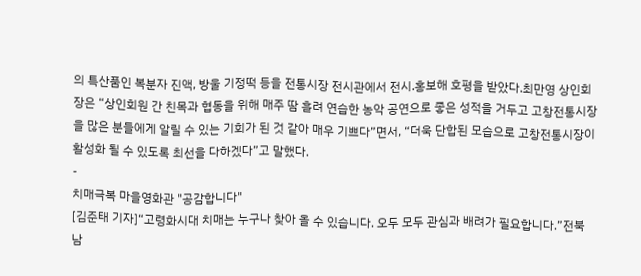의 특산품인 복분자 진액, 방울 기정떡 등을 전통시장 전시관에서 전시.홍보해 호평을 받았다.최만영 상인회장은 “상인회원 간 친목과 협동을 위해 매주 땀 흘려 연습한 농악 공연으로 좋은 성적을 거두고 고창전통시장을 많은 분들에게 알릴 수 있는 기회가 된 것 같아 매우 기쁘다”면서, “더욱 단합된 모습으로 고창전통시장이 활성화 될 수 있도록 최선을 다하겠다”고 말했다.
-
치매극복 마을영화관 "공감합니다"
[김준태 기자]“고령화시대 치매는 누구나 찾아 올 수 있습니다. 오두 모두 관심과 배려가 필요합니다.”전북 남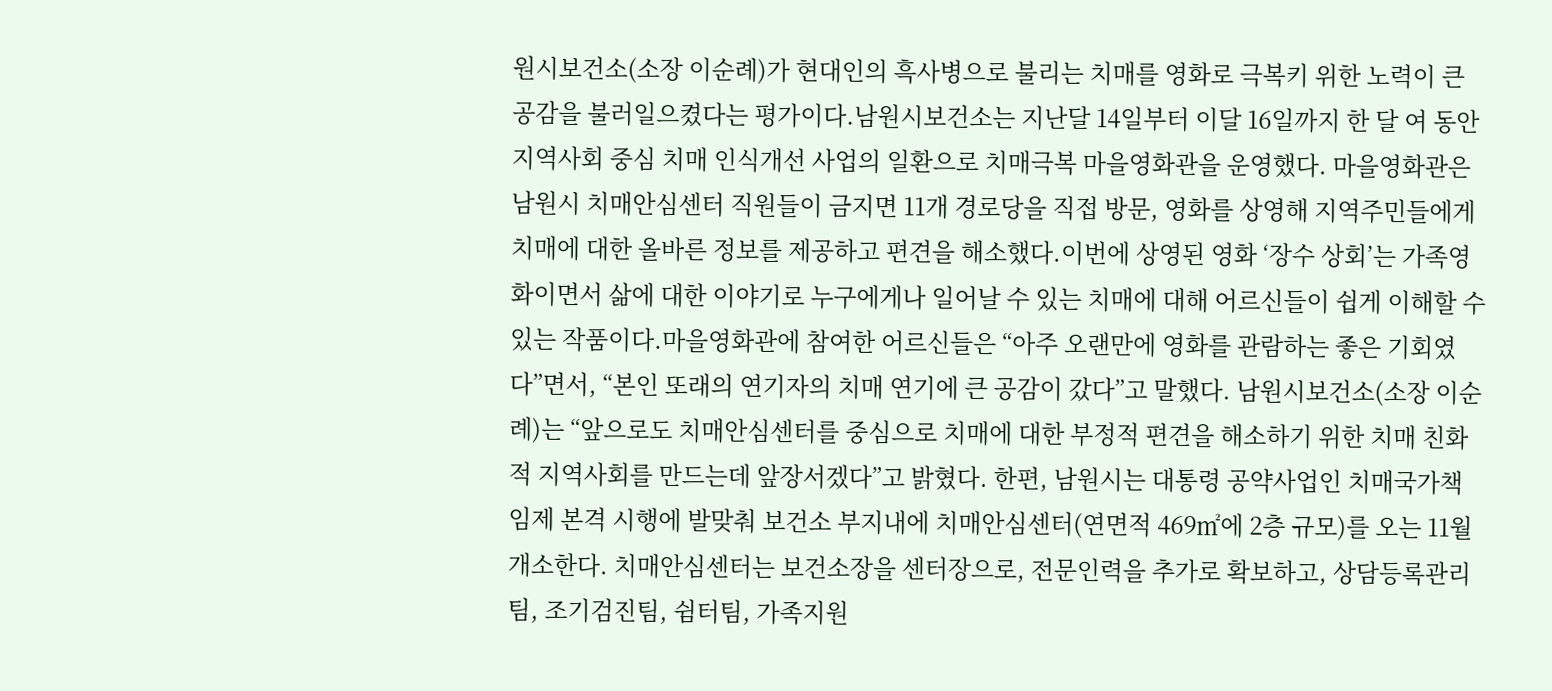원시보건소(소장 이순례)가 현대인의 흑사병으로 불리는 치매를 영화로 극복키 위한 노력이 큰 공감을 불러일으켰다는 평가이다.남원시보건소는 지난달 14일부터 이달 16일까지 한 달 여 동안 지역사회 중심 치매 인식개선 사업의 일환으로 치매극복 마을영화관을 운영했다. 마을영화관은 남원시 치매안심센터 직원들이 금지면 11개 경로당을 직접 방문, 영화를 상영해 지역주민들에게 치매에 대한 올바른 정보를 제공하고 편견을 해소했다.이번에 상영된 영화 ‘장수 상회’는 가족영화이면서 삶에 대한 이야기로 누구에게나 일어날 수 있는 치매에 대해 어르신들이 쉽게 이해할 수 있는 작품이다.마을영화관에 참여한 어르신들은 “아주 오랜만에 영화를 관람하는 좋은 기회였다”면서, “본인 또래의 연기자의 치매 연기에 큰 공감이 갔다”고 말했다. 남원시보건소(소장 이순례)는 “앞으로도 치매안심센터를 중심으로 치매에 대한 부정적 편견을 해소하기 위한 치매 친화적 지역사회를 만드는데 앞장서겠다”고 밝혔다. 한편, 남원시는 대통령 공약사업인 치매국가책임제 본격 시행에 발맞춰 보건소 부지내에 치매안심센터(연면적 469㎡에 2층 규모)를 오는 11월 개소한다. 치매안심센터는 보건소장을 센터장으로, 전문인력을 추가로 확보하고, 상담등록관리팀, 조기검진팀, 쉼터팀, 가족지원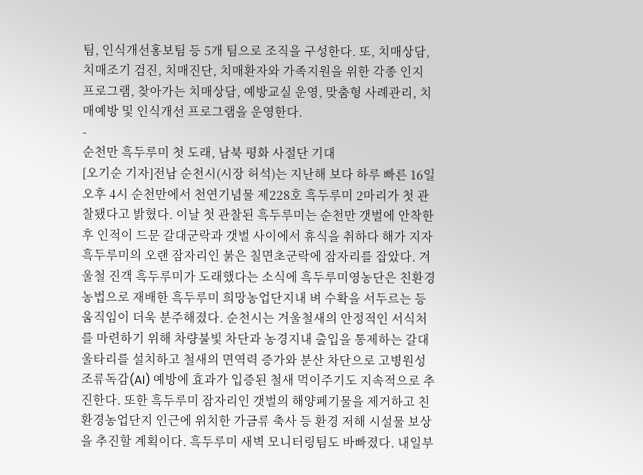팀, 인식개선홍보팀 등 5개 팀으로 조직을 구성한다. 또, 치매상담, 치매조기 검진, 치매진단, 치매환자와 가족지원을 위한 각종 인지 프로그램, 찾아가는 치매상담, 예방교실 운영, 맞춤형 사례관리, 치매예방 및 인식개선 프로그램을 운영한다.
-
순천만 흑두루미 첫 도래, 남북 평화 사절단 기대
[오기순 기자]전남 순천시(시장 허석)는 지난해 보다 하루 빠른 16일 오후 4시 순천만에서 천연기념물 제228호 흑두루미 2마리가 첫 관찰됐다고 밝혔다. 이날 첫 관찰된 흑두루미는 순천만 갯벌에 안착한 후 인적이 드문 갈대군락과 갯벌 사이에서 휴식을 취하다 해가 지자 흑두루미의 오랜 잠자리인 붉은 칠면초군락에 잠자리를 잡았다. 겨울철 진객 흑두루미가 도래했다는 소식에 흑두루미영농단은 친환경농법으로 재배한 흑두루미 희망농업단지내 벼 수확을 서두르는 등 움직임이 더욱 분주해졌다. 순천시는 겨울철새의 안정적인 서식처를 마련하기 위해 차량불빛 차단과 농경지내 출입을 통제하는 갈대울타리를 설치하고 철새의 면역력 증가와 분산 차단으로 고병원성 조류독감(AI) 예방에 효과가 입증된 철새 먹이주기도 지속적으로 추진한다. 또한 흑두루미 잠자리인 갯벌의 해양폐기물을 제거하고 친환경농업단지 인근에 위치한 가금류 축사 등 환경 저해 시설물 보상을 추진할 계획이다. 흑두루미 새벽 모니터링팀도 바빠졌다. 내일부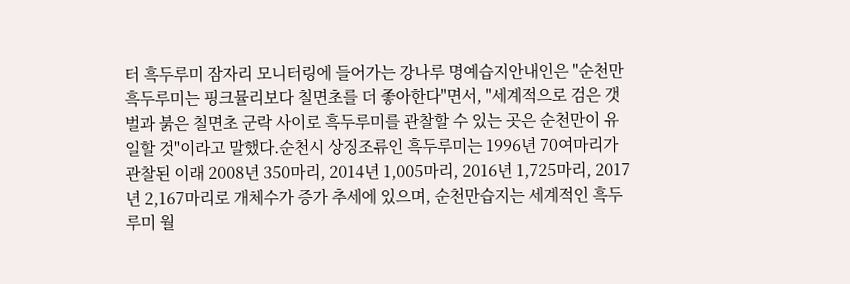터 흑두루미 잠자리 모니터링에 들어가는 강나루 명예습지안내인은 "순천만 흑두루미는 핑크뮬리보다 칠면초를 더 좋아한다"면서, "세계적으로 검은 갯벌과 붉은 칠면초 군락 사이로 흑두루미를 관찰할 수 있는 곳은 순천만이 유일할 것"이라고 말했다.순천시 상징조류인 흑두루미는 1996년 70여마리가 관찰된 이래 2008년 350마리, 2014년 1,005마리, 2016년 1,725마리, 2017년 2,167마리로 개체수가 증가 추세에 있으며, 순천만습지는 세계적인 흑두루미 월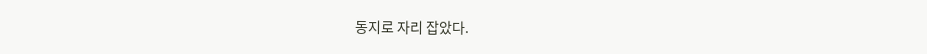동지로 자리 잡았다.